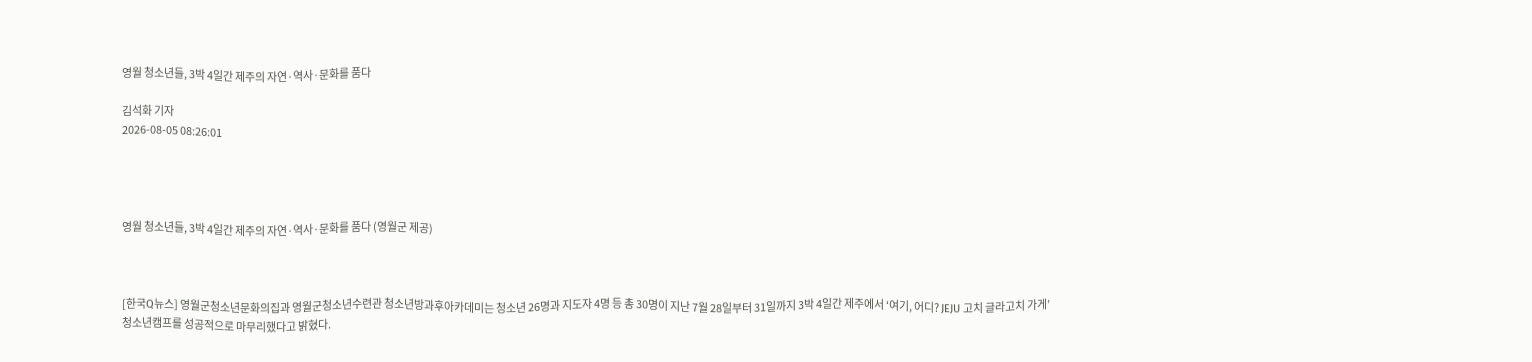영월 청소년들, 3박 4일간 제주의 자연·역사·문화를 품다

김석화 기자
2026-08-05 08:26:01




영월 청소년들, 3박 4일간 제주의 자연·역사·문화를 품다 (영월군 제공)



[한국Q뉴스] 영월군청소년문화의집과 영월군청소년수련관 청소년방과후아카데미는 청소년 26명과 지도자 4명 등 총 30명이 지난 7월 28일부터 31일까지 3박 4일간 제주에서 ‘여기, 어디? JEJU 고치 글라고치 가게’ 청소년캠프를 성공적으로 마무리했다고 밝혔다.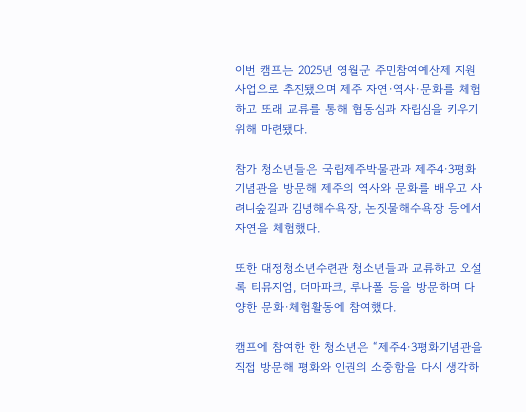이번 캠프는 2025년 영월군 주민참여예산제 지원사업으로 추진됐으며 제주 자연·역사·문화를 체험하고 또래 교류를 통해 협동심과 자립심을 키우기 위해 마련됐다.

참가 청소년들은 국립제주박물관과 제주4·3평화기념관을 방문해 제주의 역사와 문화를 배우고 사려니숲길과 김녕해수욕장, 논짓물해수욕장 등에서 자연을 체험했다.

또한 대정청소년수련관 청소년들과 교류하고 오설록 티뮤지엄, 더마파크, 루나폴 등을 방문하며 다양한 문화·체험활동에 참여했다.

캠프에 참여한 한 청소년은 “제주4·3평화기념관을 직접 방문해 평화와 인권의 소중함을 다시 생각하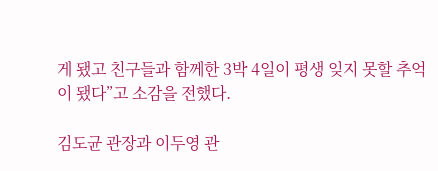게 됐고 친구들과 함께한 3박 4일이 평생 잊지 못할 추억이 됐다”고 소감을 전했다.

김도균 관장과 이두영 관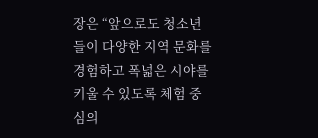장은 “앞으로도 청소년들이 다양한 지역 문화를 경험하고 폭넓은 시야를 키울 수 있도록 체험 중심의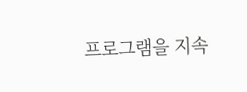프로그램을 지속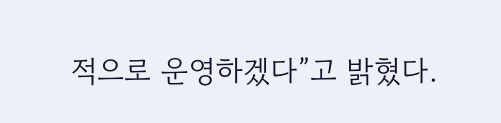적으로 운영하겠다”고 밝혔다.